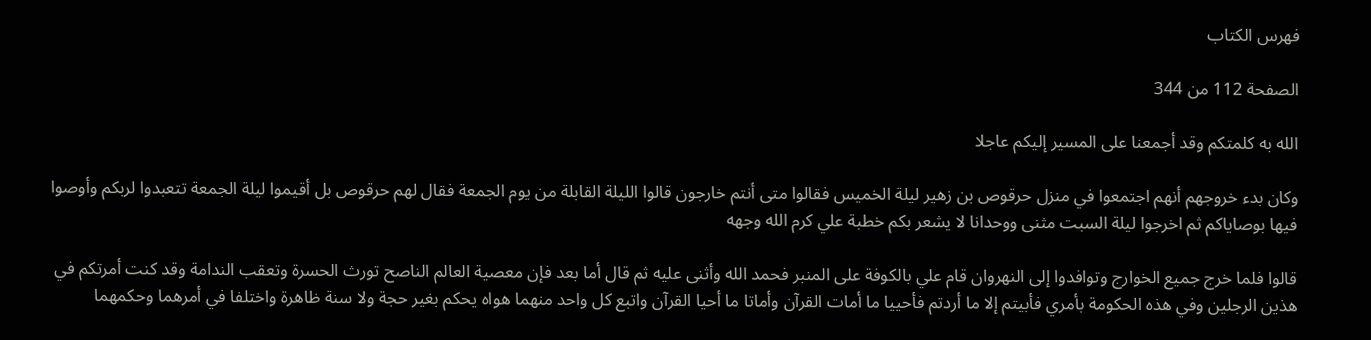فهرس الكتاب

الصفحة 112 من 344

الله به كلمتكم وقد أجمعنا على المسير إليكم عاجلا

وكان بدء خروجهم أنهم اجتمعوا في منزل حرقوص بن زهير ليلة الخميس فقالوا متى أنتم خارجون قالوا الليلة القابلة من يوم الجمعة فقال لهم حرقوص بل أقيموا ليلة الجمعة تتعبدوا لربكم وأوصوا فيها بوصاياكم ثم اخرجوا ليلة السبت مثنى ووحدانا لا يشعر بكم خطبة علي كرم الله وجهه

قالوا فلما خرج جميع الخوارج وتوافدوا إلى النهروان قام علي بالكوفة على المنبر فحمد الله وأثنى عليه ثم قال أما بعد فإن معصية العالم الناصح تورث الحسرة وتعقب الندامة وقد كنت أمرتكم في هذين الرجلين وفي هذه الحكومة بأمري فأبيتم إلا ما أردتم فأحييا ما أمات القرآن وأماتا ما أحيا القرآن واتبع كل واحد منهما هواه يحكم بغير حجة ولا سنة ظاهرة واختلفا في أمرهما وحكمهما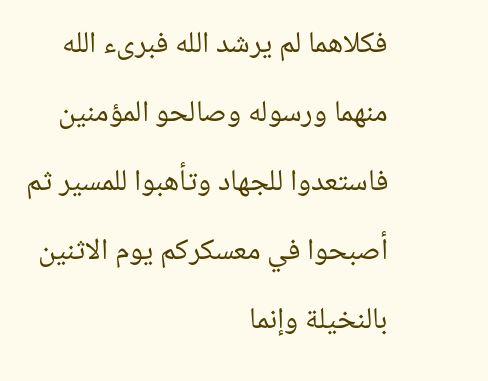فكلاهما لم يرشد الله فبرىء الله منهما ورسوله وصالحو المؤمنين فاستعدوا للجهاد وتأهبوا للمسير ثم أصبحوا في معسكركم يوم الاثنين بالنخيلة وإنما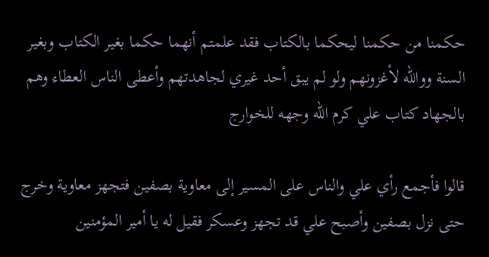حكمنا من حكمنا ليحكما بالكتاب فقد علمتم أنهما حكما بغير الكتاب وبغير السنة ووالله لأغزونهم ولو لم يبق أحد غيري لجاهدتهم وأعطى الناس العطاء وهم بالجهاد كتاب علي كرم الله وجهه للخوارج

قالوا فأجمع رأي علي والناس على المسير إلى معاوية بصفين فتجهز معاوية وخرج حتى نزل بصفين وأصبح علي قد تجهز وعسكر فقيل له يا أمير المؤمنين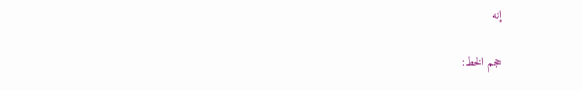إنه

حجم الخط: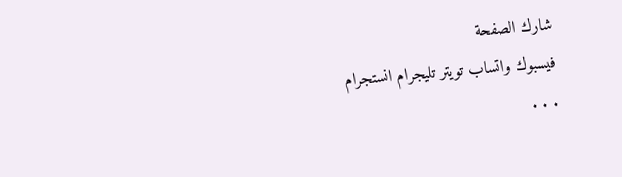شارك الصفحة
فيسبوك واتساب تويتر تليجرام انستجرام
. . .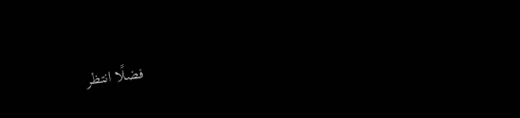فضلًا انتظر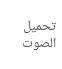تحميل الصوت